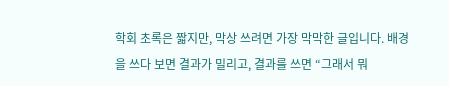학회 초록은 짧지만, 막상 쓰려면 가장 막막한 글입니다. 배경을 쓰다 보면 결과가 밀리고, 결과를 쓰면 “그래서 뭐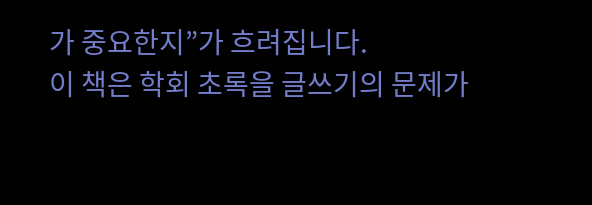가 중요한지”가 흐려집니다.
이 책은 학회 초록을 글쓰기의 문제가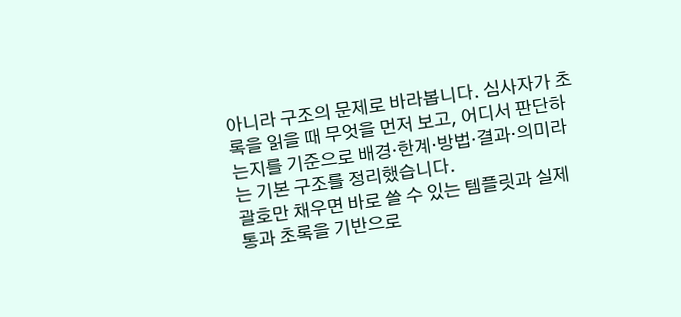아니라 구조의 문제로 바라봅니다. 심사자가 초록을 읽을 때 무엇을 먼저 보고, 어디서 판단하는지를 기준으로 배경·한계·방법·결과·의미라는 기본 구조를 정리했습니다.
괄호만 채우면 바로 쓸 수 있는 템플릿과 실제 통과 초록을 기반으로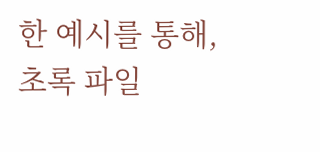한 예시를 통해, 초록 파일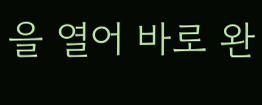을 열어 바로 완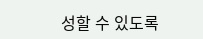성할 수 있도록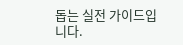돕는 실전 가이드입니다.